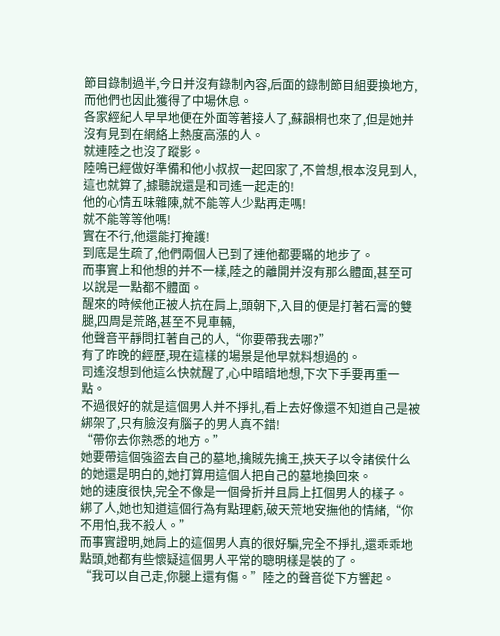節目錄制過半,今日并沒有錄制內容,后面的錄制節目組要換地方,而他們也因此獲得了中場休息。
各家經紀人早早地便在外面等著接人了,蘇韻桐也來了,但是她并沒有見到在網絡上熱度高漲的人。
就連陸之也沒了蹤影。
陸鳴已經做好準備和他小叔叔一起回家了,不曾想,根本沒見到人,這也就算了,據聽說還是和司遙一起走的!
他的心情五味雜陳,就不能等人少點再走嗎!
就不能等等他嗎!
實在不行,他還能打掩護!
到底是生疏了,他們兩個人已到了連他都要瞞的地步了。
而事實上和他想的并不一樣,陸之的離開并沒有那么體面,甚至可以說是一點都不體面。
醒來的時候他正被人抗在肩上,頭朝下,入目的便是打著石膏的雙腿,四周是荒路,甚至不見車輛,
他聲音平靜問扛著自己的人,“你要帶我去哪?”
有了昨晚的經歷,現在這樣的場景是他早就料想過的。
司遙沒想到他這么快就醒了,心中暗暗地想,下次下手要再重一點。
不過很好的就是這個男人并不掙扎,看上去好像還不知道自己是被綁架了,只有臉沒有腦子的男人真不錯!
“帶你去你熟悉的地方。”
她要帶這個強盜去自己的墓地,擒賊先擒王,挾天子以令諸侯什么的她還是明白的,她打算用這個人把自己的墓地換回來。
她的速度很快,完全不像是一個骨折并且肩上扛個男人的樣子。
綁了人,她也知道這個行為有點理虧,破天荒地安撫他的情緒,“你不用怕,我不殺人。”
而事實證明,她肩上的這個男人真的很好騙,完全不掙扎,還乖乖地點頭,她都有些懷疑這個男人平常的聰明樣是裝的了。
“我可以自己走,你腿上還有傷。”陸之的聲音從下方響起。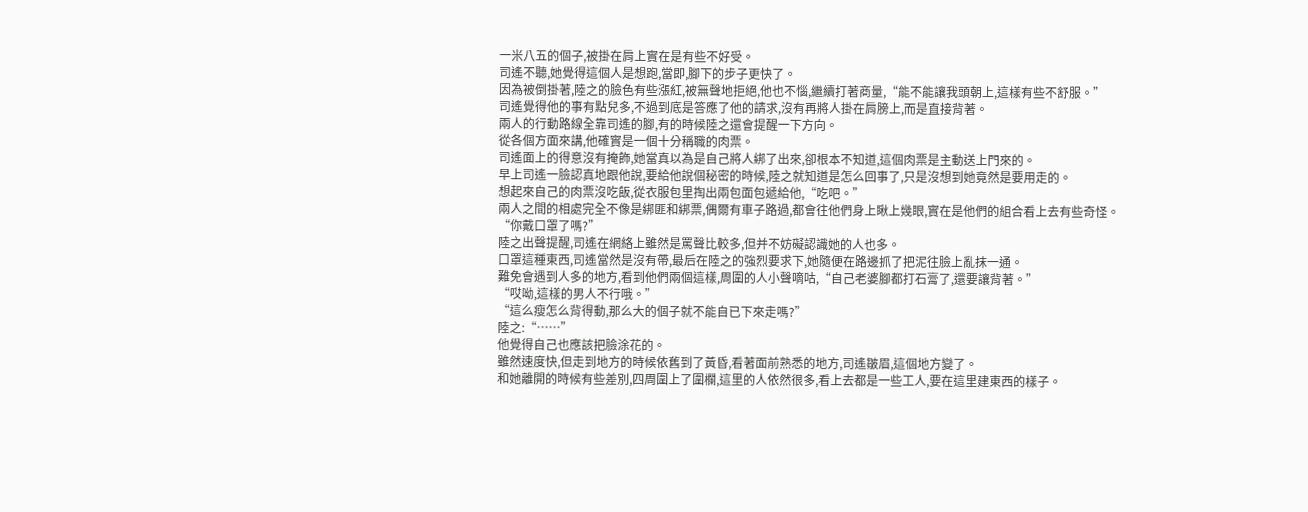一米八五的個子,被掛在肩上實在是有些不好受。
司遙不聽,她覺得這個人是想跑,當即,腳下的步子更快了。
因為被倒掛著,陸之的臉色有些漲紅,被無聲地拒絕,他也不惱,繼續打著商量,“能不能讓我頭朝上,這樣有些不舒服。”
司遙覺得他的事有點兒多,不過到底是答應了他的請求,沒有再將人掛在肩膀上,而是直接背著。
兩人的行動路線全靠司遙的腳,有的時候陸之還會提醒一下方向。
從各個方面來講,他確實是一個十分稱職的肉票。
司遙面上的得意沒有掩飾,她當真以為是自己將人綁了出來,卻根本不知道,這個肉票是主動送上門來的。
早上司遙一臉認真地跟他說,要給他說個秘密的時候,陸之就知道是怎么回事了,只是沒想到她竟然是要用走的。
想起來自己的肉票沒吃飯,從衣服包里掏出兩包面包遞給他,“吃吧。”
兩人之間的相處完全不像是綁匪和綁票,偶爾有車子路過,都會往他們身上瞅上幾眼,實在是他們的組合看上去有些奇怪。
“你戴口罩了嗎?”
陸之出聲提醒,司遙在網絡上雖然是罵聲比較多,但并不妨礙認識她的人也多。
口罩這種東西,司遙當然是沒有帶,最后在陸之的強烈要求下,她隨便在路邊抓了把泥往臉上亂抹一通。
難免會遇到人多的地方,看到他們兩個這樣,周圍的人小聲嘀咕,“自己老婆腳都打石膏了,還要讓背著。”
“哎呦,這樣的男人不行哦。”
“這么瘦怎么背得動,那么大的個子就不能自已下來走嗎?”
陸之:“……”
他覺得自己也應該把臉涂花的。
雖然速度快,但走到地方的時候依舊到了黃昏,看著面前熟悉的地方,司遙皺眉,這個地方變了。
和她離開的時候有些差別,四周圍上了圍欄,這里的人依然很多,看上去都是一些工人,要在這里建東西的樣子。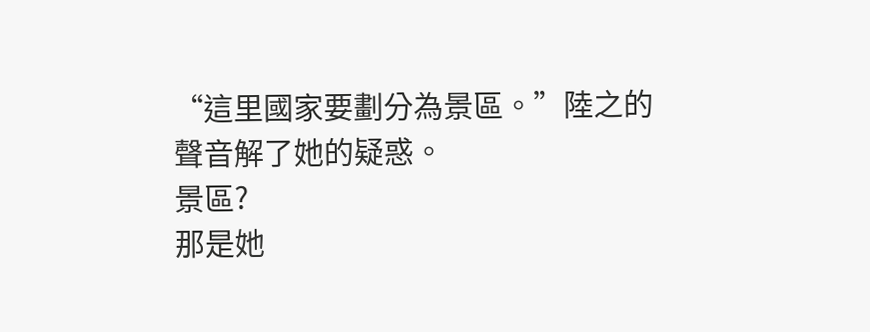“這里國家要劃分為景區。”陸之的聲音解了她的疑惑。
景區?
那是她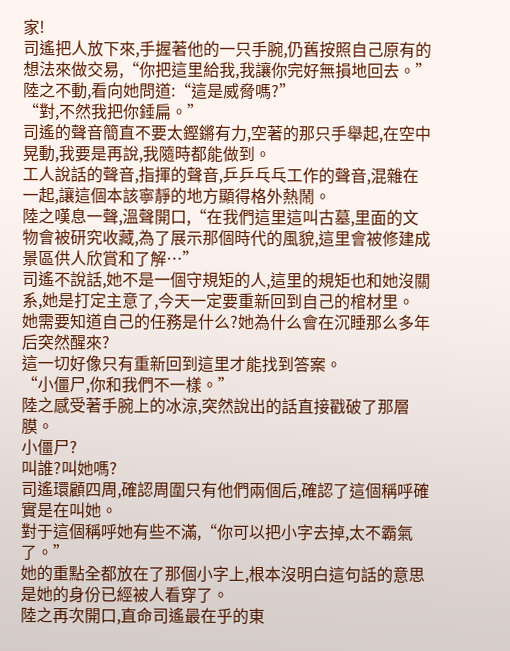家!
司遙把人放下來,手握著他的一只手腕,仍舊按照自己原有的想法來做交易,“你把這里給我,我讓你完好無損地回去。”
陸之不動,看向她問道:“這是威脅嗎?”
“對,不然我把你錘扁。”
司遙的聲音簡直不要太鏗鏘有力,空著的那只手舉起,在空中晃動,我要是再說,我隨時都能做到。
工人說話的聲音,指揮的聲音,乒乒乓乓工作的聲音,混雜在一起,讓這個本該寧靜的地方顯得格外熱鬧。
陸之嘆息一聲,溫聲開口,“在我們這里這叫古墓,里面的文物會被研究收藏,為了展示那個時代的風貌,這里會被修建成景區供人欣賞和了解…”
司遙不說話,她不是一個守規矩的人,這里的規矩也和她沒關系,她是打定主意了,今天一定要重新回到自己的棺材里。
她需要知道自己的任務是什么?她為什么會在沉睡那么多年后突然醒來?
這一切好像只有重新回到這里才能找到答案。
“小僵尸,你和我們不一樣。”
陸之感受著手腕上的冰涼,突然說出的話直接戳破了那層膜。
小僵尸?
叫誰?叫她嗎?
司遙環顧四周,確認周圍只有他們兩個后,確認了這個稱呼確實是在叫她。
對于這個稱呼她有些不滿,“你可以把小字去掉,太不霸氣了。”
她的重點全都放在了那個小字上,根本沒明白這句話的意思是她的身份已經被人看穿了。
陸之再次開口,直命司遙最在乎的東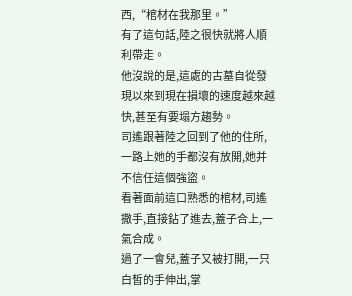西,“棺材在我那里。”
有了這句話,陸之很快就將人順利帶走。
他沒說的是,這處的古墓自從發現以來到現在損壞的速度越來越快,甚至有要塌方趨勢。
司遙跟著陸之回到了他的住所,一路上她的手都沒有放開,她并不信任這個強盜。
看著面前這口熟悉的棺材,司遙撒手,直接鉆了進去,蓋子合上,一氣合成。
過了一會兒,蓋子又被打開,一只白皙的手伸出,掌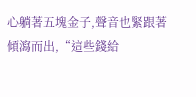心躺著五塊金子,聲音也緊跟著傾瀉而出,“這些錢給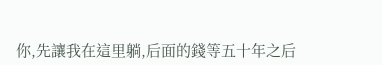你,先讓我在這里躺,后面的錢等五十年之后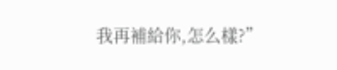我再補給你,怎么樣?”